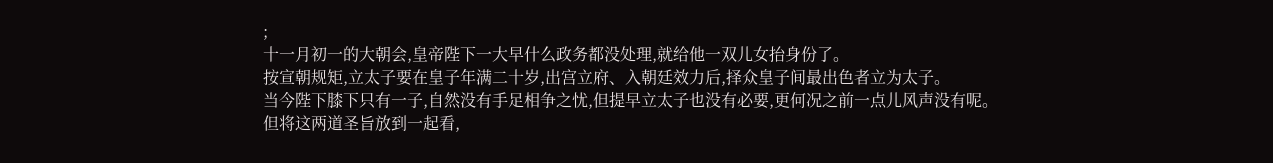;
十一月初一的大朝会,皇帝陛下一大早什么政务都没处理,就给他一双儿女抬身份了。
按宣朝规矩,立太子要在皇子年满二十岁,出宫立府、入朝廷效力后,择众皇子间最出色者立为太子。
当今陛下膝下只有一子,自然没有手足相争之忧,但提早立太子也没有必要,更何况之前一点儿风声没有呢。
但将这两道圣旨放到一起看,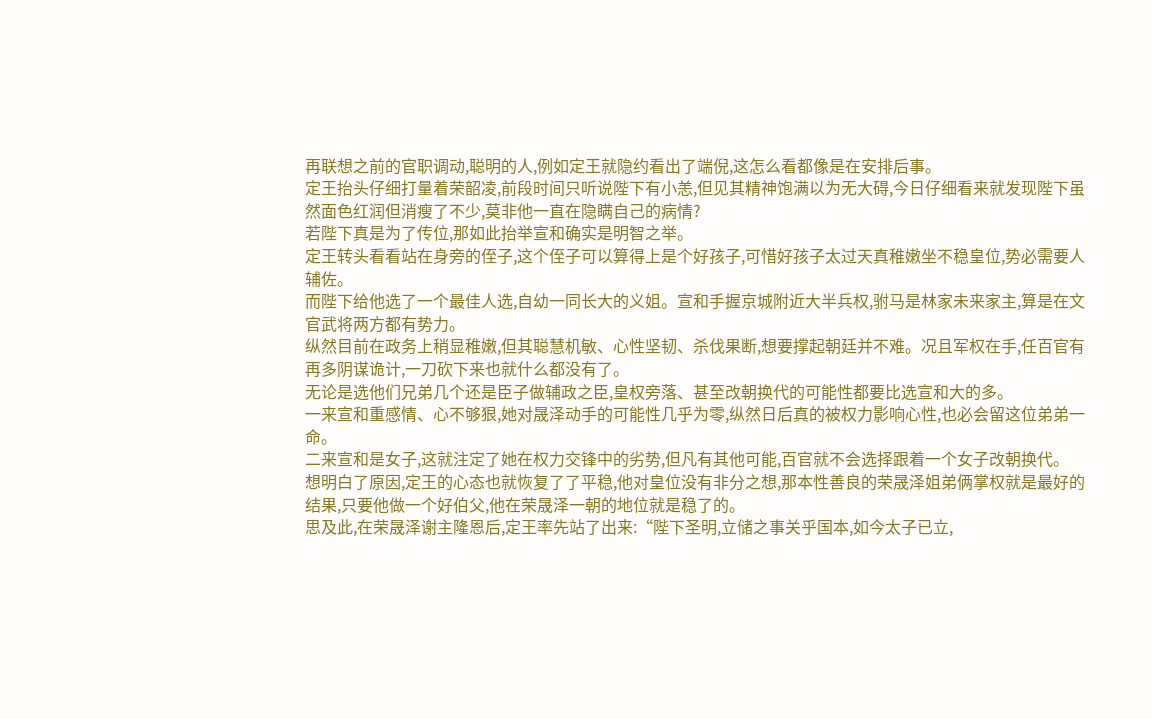再联想之前的官职调动,聪明的人,例如定王就隐约看出了端倪,这怎么看都像是在安排后事。
定王抬头仔细打量着荣韶凌,前段时间只听说陛下有小恙,但见其精神饱满以为无大碍,今日仔细看来就发现陛下虽然面色红润但消瘦了不少,莫非他一直在隐瞒自己的病情?
若陛下真是为了传位,那如此抬举宣和确实是明智之举。
定王转头看看站在身旁的侄子,这个侄子可以算得上是个好孩子,可惜好孩子太过天真稚嫩坐不稳皇位,势必需要人辅佐。
而陛下给他选了一个最佳人选,自幼一同长大的义姐。宣和手握京城附近大半兵权,驸马是林家未来家主,算是在文官武将两方都有势力。
纵然目前在政务上稍显稚嫩,但其聪慧机敏、心性坚韧、杀伐果断,想要撑起朝廷并不难。况且军权在手,任百官有再多阴谋诡计,一刀砍下来也就什么都没有了。
无论是选他们兄弟几个还是臣子做辅政之臣,皇权旁落、甚至改朝换代的可能性都要比选宣和大的多。
一来宣和重感情、心不够狠,她对晟泽动手的可能性几乎为零,纵然日后真的被权力影响心性,也必会留这位弟弟一命。
二来宣和是女子,这就注定了她在权力交锋中的劣势,但凡有其他可能,百官就不会选择跟着一个女子改朝换代。
想明白了原因,定王的心态也就恢复了了平稳,他对皇位没有非分之想,那本性善良的荣晟泽姐弟俩掌权就是最好的结果,只要他做一个好伯父,他在荣晟泽一朝的地位就是稳了的。
思及此,在荣晟泽谢主隆恩后,定王率先站了出来:“陛下圣明,立储之事关乎国本,如今太子已立,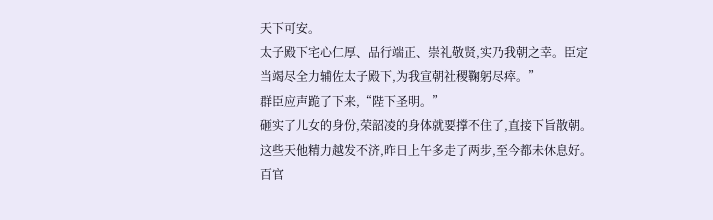天下可安。
太子殿下宅心仁厚、品行端正、崇礼敬贤,实乃我朝之幸。臣定当竭尽全力辅佐太子殿下,为我宣朝社稷鞠躬尽瘁。”
群臣应声跪了下来,“陛下圣明。”
砸实了儿女的身份,荣韶凌的身体就要撑不住了,直接下旨散朝。这些天他精力越发不济,昨日上午多走了两步,至今都未休息好。
百官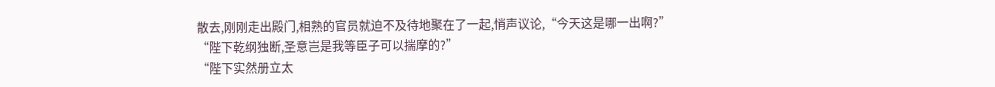散去,刚刚走出殿门,相熟的官员就迫不及待地聚在了一起,悄声议论,“今天这是哪一出啊?”
“陛下乾纲独断,圣意岂是我等臣子可以揣摩的?”
“陛下实然册立太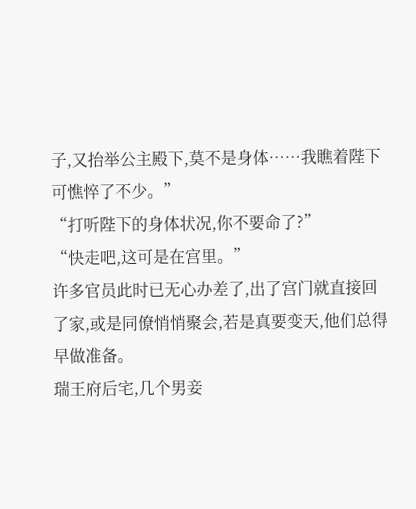子,又抬举公主殿下,莫不是身体……我瞧着陛下可憔悴了不少。”
“打听陛下的身体状况,你不要命了?”
“快走吧,这可是在宫里。”
许多官员此时已无心办差了,出了宫门就直接回了家,或是同僚悄悄聚会,若是真要变天,他们总得早做准备。
瑞王府后宅,几个男妾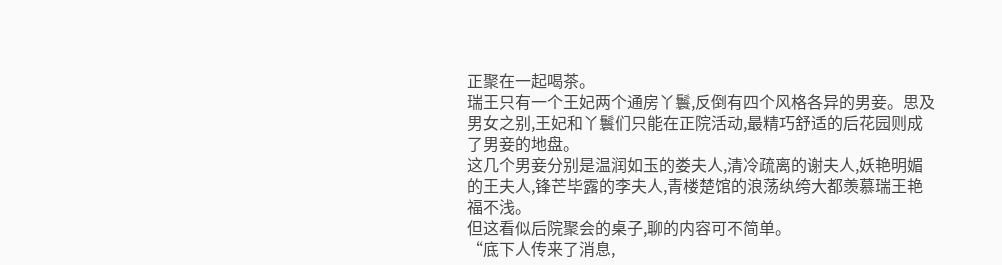正聚在一起喝茶。
瑞王只有一个王妃两个通房丫鬟,反倒有四个风格各异的男妾。思及男女之别,王妃和丫鬟们只能在正院活动,最精巧舒适的后花园则成了男妾的地盘。
这几个男妾分别是温润如玉的娄夫人,清冷疏离的谢夫人,妖艳明媚的王夫人,锋芒毕露的李夫人,青楼楚馆的浪荡纨绔大都羡慕瑞王艳福不浅。
但这看似后院聚会的桌子,聊的内容可不简单。
“底下人传来了消息,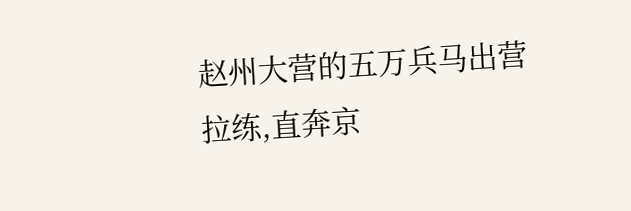赵州大营的五万兵马出营拉练,直奔京